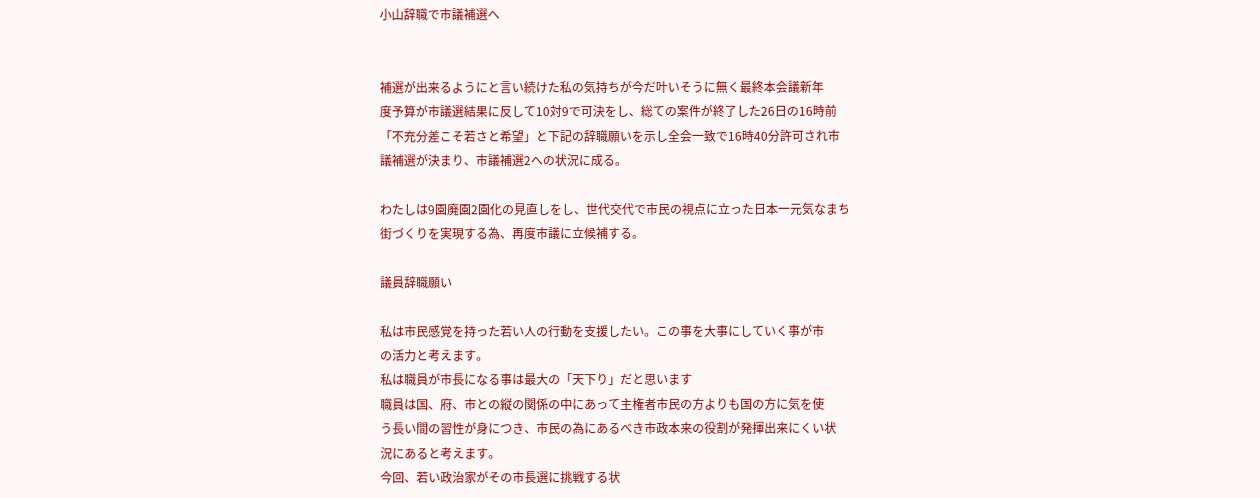小山辞職で市議補選へ


補選が出来るようにと言い続けた私の気持ちが今だ叶いそうに無く最終本会議新年
度予算が市議選結果に反して10対9で可決をし、総ての案件が終了した26日の16時前
「不充分差こそ若さと希望」と下記の辞職願いを示し全会一致で16時40分許可され市
議補選が決まり、市議補選2への状況に成る。

わたしは9園廃園2園化の見直しをし、世代交代で市民の視点に立った日本一元気なまち
街づくりを実現する為、再度市議に立候補する。

議員辞職願い

私は市民感覚を持った若い人の行動を支援したい。この事を大事にしていく事が市
の活力と考えます。
私は職員が市長になる事は最大の「天下り」だと思います
職員は国、府、市との縦の関係の中にあって主権者市民の方よりも国の方に気を使
う長い間の習性が身につき、市民の為にあるべき市政本来の役割が発揮出来にくい状
況にあると考えます。
今回、若い政治家がその市長選に挑戦する状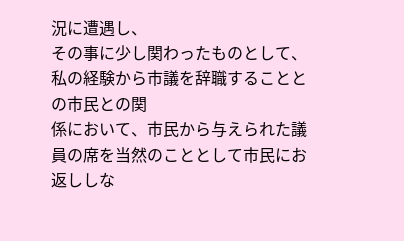況に遭遇し、
その事に少し関わったものとして、私の経験から市議を辞職することとの市民との関
係において、市民から与えられた議員の席を当然のこととして市民にお返ししな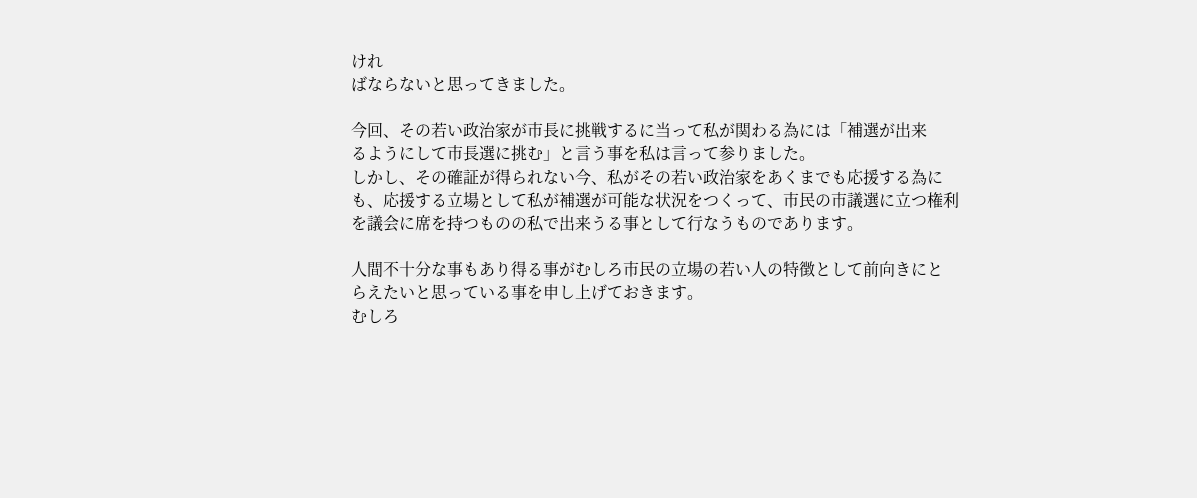けれ
ばならないと思ってきました。

今回、その若い政治家が市長に挑戦するに当って私が関わる為には「補選が出来
るようにして市長選に挑む」と言う事を私は言って参りました。
しかし、その確証が得られない今、私がその若い政治家をあくまでも応援する為に
も、応援する立場として私が補選が可能な状況をつくって、市民の市議選に立つ権利
を議会に席を持つものの私で出来うる事として行なうものであります。

人間不十分な事もあり得る事がむしろ市民の立場の若い人の特徴として前向きにと
らえたいと思っている事を申し上げておきます。
むしろ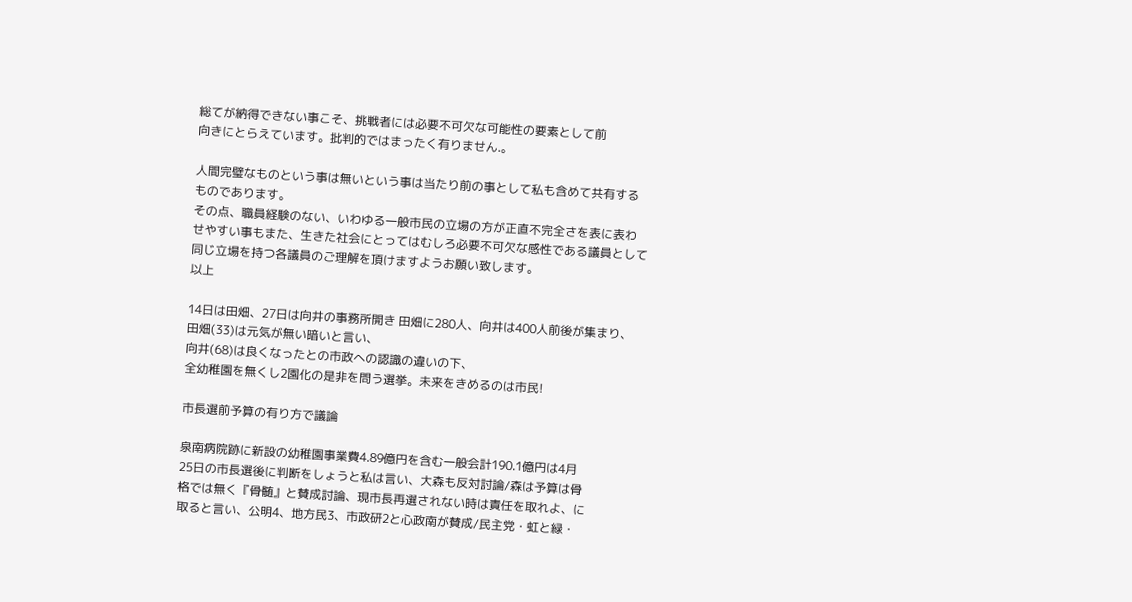総てが納得できない事こそ、挑戦者には必要不可欠な可能性の要素として前
向きにとらえています。批判的ではまったく有りません.。

人間完璧なものという事は無いという事は当たり前の事として私も含めて共有する
ものであります。
その点、職員経験のない、いわゆる一般市民の立場の方が正直不完全さを表に表わ
せやすい事もまた、生きた社会にとってはむしろ必要不可欠な感性である議員として
同じ立場を持つ各議員のご理解を頂けますようお願い致します。
以上

14日は田畑、27日は向井の事務所開き 田畑に280人、向井は400人前後が集まり、
田畑(33)は元気が無い暗いと言い、
向井(68)は良くなったとの市政への認識の違いの下、
全幼稚園を無くし2園化の是非を問う選挙。未来をきめるのは市民!

市長選前予算の有り方で議論

泉南病院跡に新設の幼稚園事業費4.89億円を含む一般会計190.1億円は4月
25日の市長選後に判断をしょうと私は言い、大森も反対討論/森は予算は骨
格では無く『骨髄』と賛成討論、現市長再選されない時は責任を取れよ、に
取ると言い、公明4、地方民3、市政研2と心政南が賛成/民主党・虹と緑・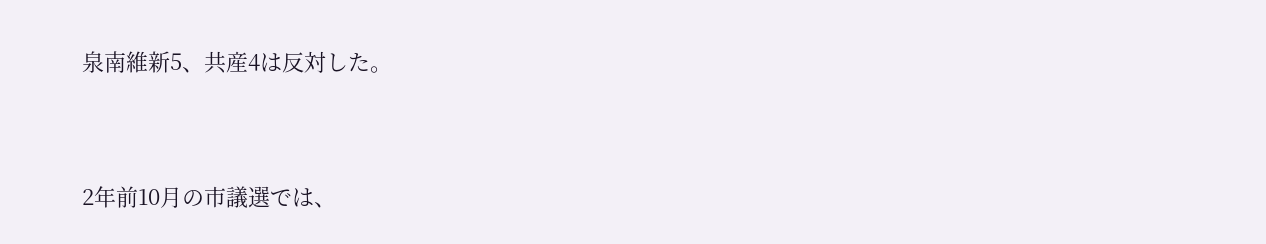泉南維新5、共産4は反対した。


2年前10月の市議選では、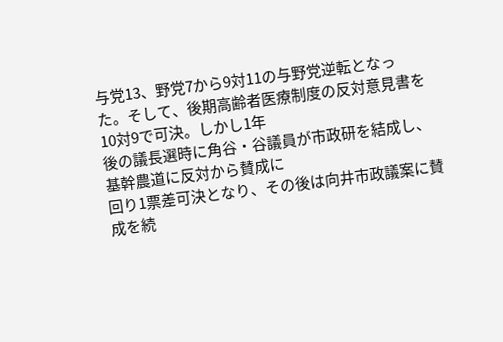与党13、野党7から9対11の与野党逆転となっ
た。そして、後期高齢者医療制度の反対意見書を10対9で可決。しかし1年
後の議長選時に角谷・谷議員が市政研を結成し、基幹農道に反対から賛成に
回り1票差可決となり、その後は向井市政議案に賛成を続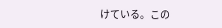けている。この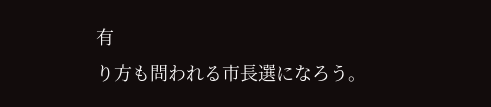有
り方も問われる市長選になろう。